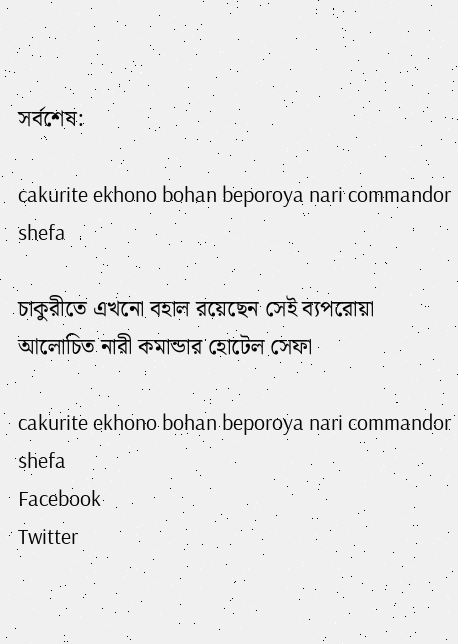সর্বশেষ:

cakurite ekhono bohan beporoya nari commandor shefa

চাকুরীতে এখনো বহাল রয়েছেন সেই ব্যপরোয়া আলোচিত নারী কমান্ডার হোটেল সেফা

cakurite ekhono bohan beporoya nari commandor shefa
Facebook
Twitter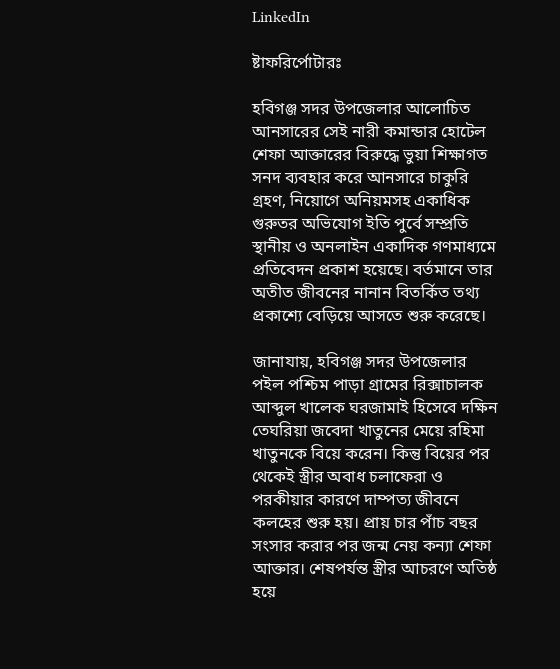LinkedIn

ষ্টাফরির্পোটারঃ

হবিগঞ্জ সদর উপজেলার আলোচিত আনসারের সেই নারী কমান্ডার হোটেল শেফা আক্তারের বিরুদ্ধে ভুয়া শিক্ষাগত সনদ ব্যবহার করে আনসারে চাকুরি গ্রহণ, নিয়োগে অনিয়মসহ একাধিক গুরুতর অভিযোগ ইতি পুর্বে সম্প্রতি স্থানীয় ও অনলাইন একাদিক গণমাধ্যমে প্রতিবেদন প্রকাশ হয়েছে। বর্তমানে তার অতীত জীবনের নানান বিতর্কিত তথ্য প্রকাশ্যে বেড়িয়ে আসতে শুরু করেছে।

জানাযায়, হবিগঞ্জ সদর উপজেলার পইল পশ্চিম পাড়া গ্রামের রিক্সাচালক আব্দুল খালেক ঘরজামাই হিসেবে দক্ষিন তেঘরিয়া জবেদা খাতুনের মেয়ে রহিমা খাতুনকে বিয়ে করেন। কিন্তু বিয়ের পর থেকেই স্ত্রীর অবাধ চলাফেরা ও পরকীয়ার কারণে দাম্পত্য জীবনে কলহের শুরু হয়। প্রায় চার পাঁচ বছর সংসার করার পর জন্ম নেয় কন্যা শেফা আক্তার। শেষপর্যন্ত স্ত্রীর আচরণে অতিষ্ঠ হয়ে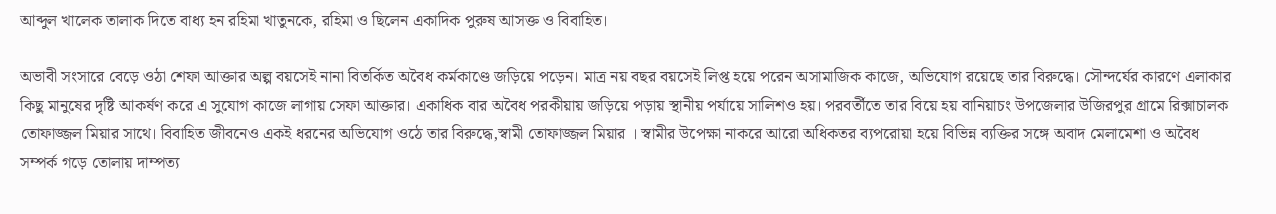আব্দুল খালেক তালাক দিতে বাধ্য হন রহিমা খাতুনকে, রহিমা ও ছিলেন একাদিক পুরুষ আসক্ত ও বিবাহিত।

অভাবী সংসারে বেড়ে ওঠা শেফা আক্তার অল্প বয়সেই নানা বিতর্কিত অবৈধ কর্মকাণ্ডে জড়িয়ে পড়েন। মাত্র নয় বছর বয়সেই লিপ্ত হয়ে পরেন অসামাজিক কাজে, অভিযোগ রয়েছে তার বিরুদ্ধে। সৌন্দর্যের কারণে এলাকার কিছু মানুষের দৃষ্টি আকর্ষণ করে এ সুযোগ কাজে লাগায় সেফা আক্তার। একাধিক বার অবৈধ পরকীয়ায় জড়িয়ে পড়ায় স্থানীয় পর্যায়ে সালিশও হয়। পরবর্তীতে তার বিয়ে হয় বানিয়াচং উপজেলার উজিরপুর গ্রামে রিক্সাচালক তোফাজ্জল মিয়ার সাথে। বিবাহিত জীবনেও একই ধরনের অভিযোগ ওঠে তার বিরুদ্ধে,স্বামী তোফাজ্জল মিয়ার । স্বামীর উপেক্ষা নাকরে আরো অধিকতর ব্যপরোয়া হয়ে বিভিন্ন ব্যক্তির সঙ্গে অবাদ মেলামেশা ও অবৈধ সম্পর্ক গড়ে তোলায় দাম্পত্য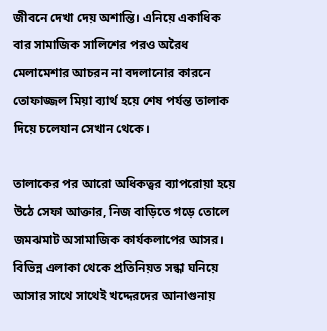জীবনে দেখা দেয় অশান্তি। এনিয়ে একাধিক বার সামাজিক সালিশের পরও অরৈধ মেলামেশার আচরন না বদলানোর কারনে তোফাজ্জল মিয়া ব্যার্থ হয়ে শেষ পর্যন্ত তালাক দিয়ে চলেযান সেখান থেকে।

তালাকের পর আরো অধিকত্বর ব্যাপরোয়া হয়ে উঠে সেফা আক্তার, নিজ বাড়িতে গড়ে তোলে জমঝমাট অসামাজিক কার্যকলাপের আসর। বিভিন্ন এলাকা থেকে প্রতিনিয়ত সন্ধা ঘনিয়ে আসার সাথে সাথেই খদ্দেরদের আনাগুনায়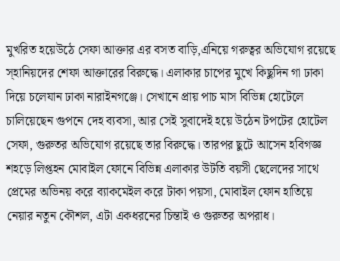মুখরিত হয়েউঠে সেফা আক্তার এর বসত বাড়ি,এনিয়ে গরুত্বর অভিযোগ রয়েছে স্হানিয়দের শেফা আক্তারের বিরুদ্ধে। এলাকার চাপের মুখে কিছুদিন গা ঢাকা দিয়ে চলেযান ঢাকা নারাইনগঞ্জে। সেখানে প্রায় পাচ মাস বিভিন্ন হোটেলে চালিয়েছেন গুপনে দেহ ব্যবসা, আর সেই সুবাদেই হয়ে উঠেন টপটের হোটেল সেফা, গুরুতর অভিযোগ রয়েছে তার বিরুদ্ধে। তারপর ছুটে আসেন হবিগজ্ঞ শহড়ে লিপ্তহন মোবাইল ফোনে বিভিন্ন এলাকার উটতি বয়সী ছেলেদের সাথে প্রেমের অভিনয় করে ব্যাকমেইল করে টাকা পয়সা, মোবাইল ফোন হাতিয়ে নেয়ার নতুন কৌশল, এটা একধরনের চিন্তাই ও গুরুতর অপরাধ।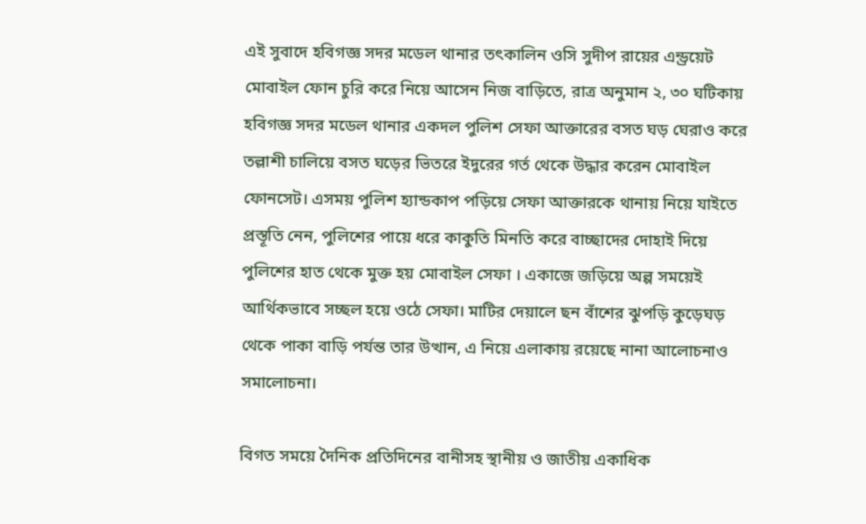এই সুবাদে হবিগজ্ঞ সদর মডেল থানার তৎকালিন ওসি সুদীপ রায়ের এন্ড্রয়েট মোবাইল ফোন চুরি করে নিয়ে আসেন নিজ বাড়িতে, রাত্র অনুমান ২, ৩০ ঘটিকায় হবিগজ্ঞ সদর মডেল থানার একদল পুলিশ সেফা আক্তারের বসত ঘড় ঘেরাও করে তল্লাশী চালিয়ে বসত ঘড়ের ভিতরে ইদুরের গর্ত থেকে উদ্ধার করেন মোবাইল ফোনসেট। এসময় পুলিশ হ্যান্ডকাপ পড়িয়ে সেফা আক্তারকে থানায় নিয়ে যাইতে প্রস্তূতি নেন, পুলিশের পায়ে ধরে কাকুতি মিনতি করে বাচ্ছাদের দোহাই দিয়ে পুলিশের হাত থেকে মুক্ত হয় মোবাইল সেফা । একাজে জড়িয়ে অল্প সময়েই আর্থিকভাবে সচ্ছল হয়ে ওঠে সেফা। মাটির দেয়ালে ছন বাঁশের ঝুপড়ি কুড়েঘড় থেকে পাকা বাড়ি পর্যন্ত তার উত্থান, এ নিয়ে এলাকায় রয়েছে নানা আলোচনাও সমালোচনা।

বিগত সময়ে দৈনিক প্রতিদিনের বানীসহ স্থানীয় ও জাতীয় একাধিক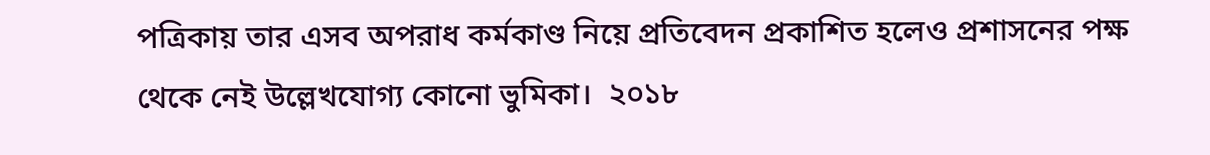পত্রিকায় তার এসব অপরাধ কর্মকাণ্ড নিয়ে প্রতিবেদন প্রকাশিত হলেও প্রশাসনের পক্ষ থেকে নেই উল্লেখযোগ্য কোনো ভুমিকা।  ২০১৮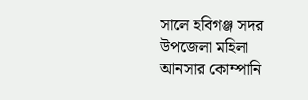সালে হবিগঞ্জ সদর উপজেলা মহিলা আনসার কোম্পানি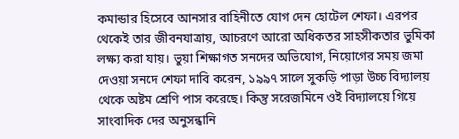কমান্ডার হিসেবে আনসার বাহিনীতে যোগ দেন হোটেল শেফা। এরপর থেকেই তার জীবনযাত্রায়, আচরণে আরো অধিকতর সাহসীকতার ভুমিকা লক্ষ্য করা যায়। ভুয়া শিক্ষাগত সনদের অভিযোগ, নিয়োগের সময় জমা দেওয়া সনদে শেফা দাবি করেন, ১৯৯৭ সালে সুকড়ি পাড়া উচ্চ বিদ্যালয় থেকে অষ্টম শ্রেণি পাস করেছে। কিন্তু সরেজমিনে ওই বিদ্যালয়ে গিয়ে সাংবাদিক দের অনুসন্ধানি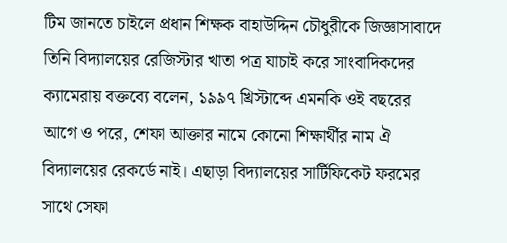টিম জানতে চাইলে প্রধান শিক্ষক বাহাউদ্দিন চৌধুরীকে জিজ্ঞাসাবাদে তিনি বিদ্যালয়ের রেজিস্টার খাতা পত্র যাচাই করে সাংবাদিকদের ক্যামেরায় বক্তব্যে বলেন, ১৯৯৭ খ্রিস্টাব্দে এমনকি ওই বছরের আগে ও পরে, শেফা আক্তার নামে কোনো শিক্ষার্থীর নাম ঐ বিদ্যালয়ের রেকর্ডে নাই। এছাড়া বিদ্যালয়ের সার্টিফিকেট ফরমের সাথে সেফা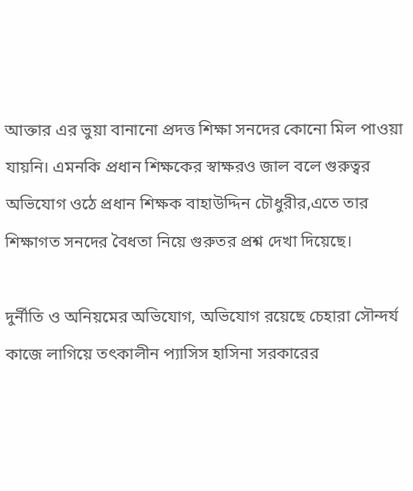আক্তার এর ভুয়া বানানো প্রদত্ত শিক্ষা সনদের কোনো মিল পাওয়া যায়নি। এমনকি প্রধান শিক্ষকের স্বাক্ষরও জাল বলে গুরুত্বর অভিযোগ ওঠে প্রধান শিক্ষক বাহাউদ্দিন চৌধুরীর,এতে তার শিক্ষাগত সনদের বৈধতা নিয়ে গুরুতর প্রশ্ন দেখা দিয়েছে।

দুর্নীতি ও অনিয়মের অভিযোগ, অভিযোগ রয়েছে চেহারা সৌন্দর্য কাজে লাগিয়ে তৎকালীন প্যাসিস হাসিনা সরকারের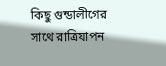কিছু গুন্ডালীগের সাথে রাত্রিযাপন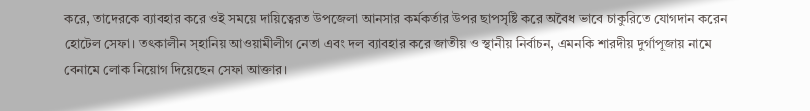করে, তাদেরকে ব্যাবহার করে ওই সময়ে দায়িত্বেরত উপজেলা আনসার কর্মকর্তার উপর ছাপসৃষ্টি করে অবৈধ ভাবে চাকুরিতে যোগদান করেন হোটেল সেফা। তৎকালীন স্হানিয় আওয়ামীলীগ নেতা এবং দল ব্যাবহার করে জাতীয় ও স্থানীয় নির্বাচন, এমনকি শারদীয় দুর্গাপূজায় নামে বেনামে লোক নিয়োগ দিয়েছেন সেফা আক্তার।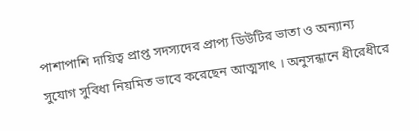পাশাপাশি দায়িত্ব প্রাপ্ত সদস্যদের প্রাপ্য ডিউটির ভাতা ও অন্যান্য সুযোগ সুবিধা নিয়মিত ভাবে করেছেন আত্মসাৎ । অনুসন্ধানে ধীরেধীরে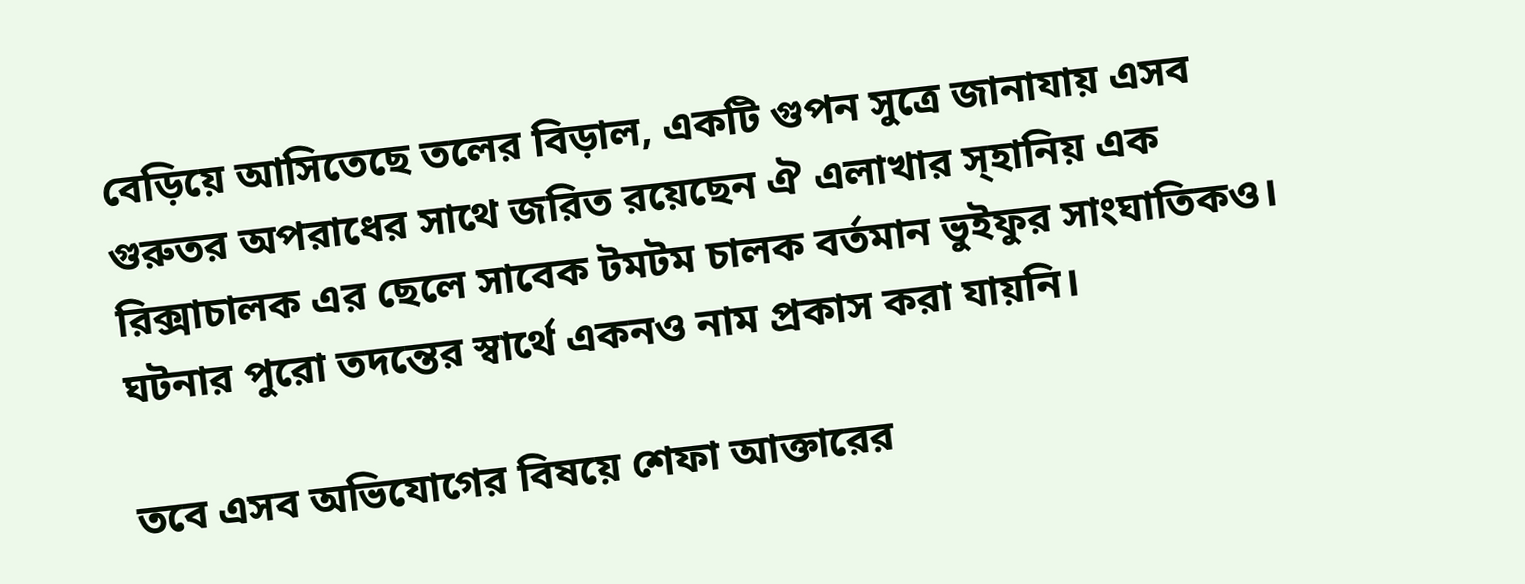বেড়িয়ে আসিতেছে তলের বিড়াল, একটি গুপন সুত্রে জানাযায় এসব গুরুতর অপরাধের সাথে জরিত রয়েছেন ঐ এলাখার স্হানিয় এক রিক্সাচালক এর ছেলে সাবেক টমটম চালক বর্তমান ভুইফুর সাংঘাতিকও। ঘটনার পুরো তদন্তের স্বার্থে একনও নাম প্রকাস করা যায়নি।

তবে এসব অভিযোগের বিষয়ে শেফা আক্তারের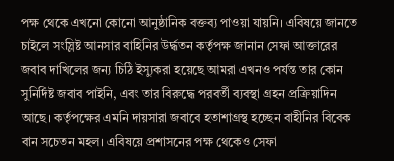পক্ষ থেকে এখনো কোনো আনুষ্ঠানিক বক্তব্য পাওয়া যায়নি। এবিষয়ে জানতে চাইলে সংস্লিষ্ট আনসার বাহিনির উর্দ্ধতন কর্তৃপক্ষ জানান সেফা আক্তারের জবাব দাখিলের জন্য চিঠি ইস্যুকরা হয়েছে আমরা এখনও পর্যন্ত তার কোন সুনির্দিষ্ট জবাব পাইনি, এবং তার বিরুদ্ধে পরবর্তী ব্যবস্থা গ্রহন প্রক্রিয়াদিন আছে। কর্তৃপক্ষের এমনি দায়সারা জবাবে হতাশাগ্রস্থ হচ্ছেন বাহীনির বিবেক বান সচেতন মহল। এবিষয়ে প্রশাসনের পক্ষ থেকেও সেফা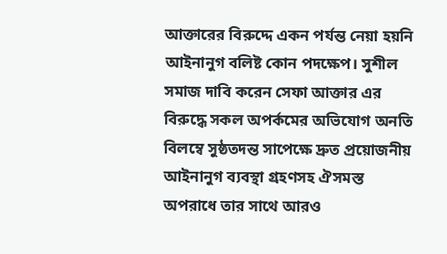আক্তারের বিরুদ্দে একন পর্যন্ত নেয়া হয়নি আইনানুগ বলিষ্ট কোন পদক্ষেপ। সুশীল সমাজ দাবি করেন সেফা আক্তার এর বিরুদ্ধে সকল অপর্কমের অভিযোগ অনতি বিলম্বে সুষ্ঠতদন্ত সাপেক্ষে দ্রুত প্রয়োজনীয় আইনানুগ ব্যবস্থা গ্রহণসহ ঐসমস্ত অপরাধে তার সাথে আরও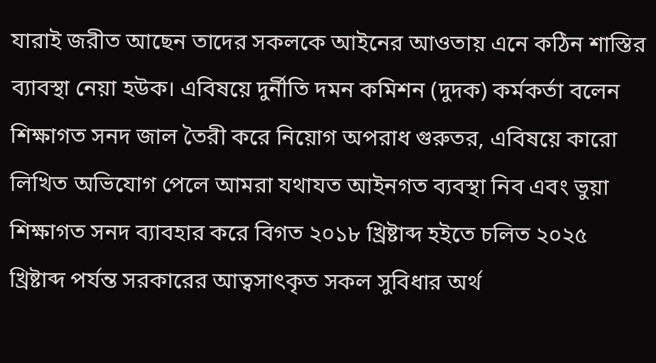যারাই জরীত আছেন তাদের সকলকে আইনের আওতায় এনে কঠিন শাস্তির ব্যাবস্থা নেয়া হউক। এবিষয়ে দুর্নীতি দমন কমিশন (দুদক) কর্মকর্তা বলেন শিক্ষাগত সনদ জাল তৈরী করে নিয়োগ অপরাধ গুরুতর, এবিষয়ে কারো লিখিত অভিযোগ পেলে আমরা যথাযত আইনগত ব্যবস্থা নিব এবং ভুয়া শিক্ষাগত সনদ ব্যাবহার করে বিগত ২০১৮ খ্রিষ্টাব্দ হইতে চলিত ২০২৫ খ্রিষ্টাব্দ পর্যন্ত সরকারের আত্বসাৎকৃত সকল সুবিধার অর্থ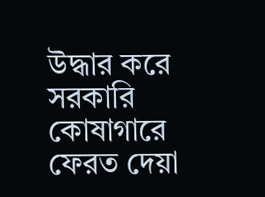উদ্ধার করে সরকারি কোষাগারে ফেরত দেয়া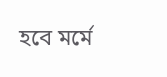হবে মর্মে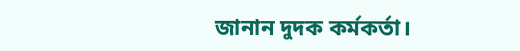জানান দুদক কর্মকর্তা।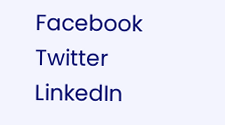Facebook
Twitter
LinkedIn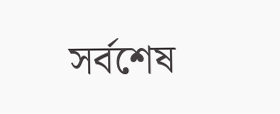সর্বশেষ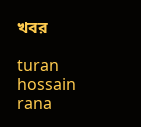খবর

turan hossain rana